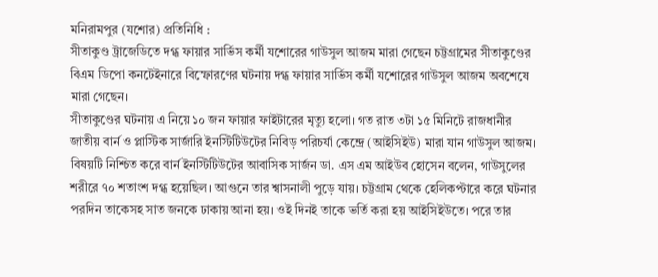মনিরামপুর (যশোর) প্রতিনিধি :
সীতাকুণ্ড ট্রাজেডিতে দগ্ধ ফায়ার সার্ভিস কর্মী যশোরের গাউসুল আজম মারা গেছেন চট্টগ্রামের সীতাকুণ্ডের বিএম ডিপো কনটেইনারে বিস্ফোরণের ঘটনায় দগ্ধ ফায়ার সার্ভিস কর্মী যশোরের গাউসুল আজম অবশেষে মারা গেছেন।
সীতাকুণ্ডের ঘটনায় এ নিয়ে ১০ জন ফায়ার ফাইটারের মৃত্যু হলো। গত রাত ৩টা ১৫ মিনিটে রাজধানীর জাতীয় বার্ন ও প্লাস্টিক সার্জারি ইনস্টিটিউটের নিবিড় পরিচর্যা কেন্দ্রে (আইসিইউ) মারা যান গাউসুল আজম। বিষয়টি নিশ্চিত করে বার্ন ইনস্টিটিউটের আবাসিক সার্জন ডা. এস এম আইউব হোসেন বলেন, গাউসুলের শরীরে ৭০ শতাংশ দগ্ধ হয়েছিল। আগুনে তার শ্বাসনালী পুড়ে যায়। চট্টগ্রাম থেকে হেলিকপ্টারে করে ঘটনার পরদিন তাকেসহ সাত জনকে ঢাকায় আনা হয়। ওই দিনই তাকে ভর্তি করা হয় আইসিইউতে। পরে তার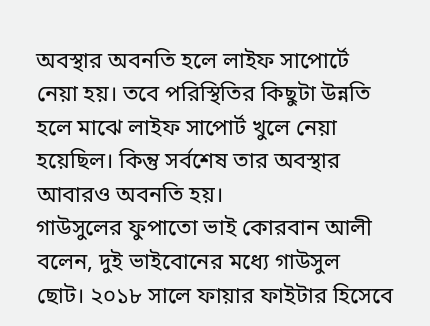অবস্থার অবনতি হলে লাইফ সাপোর্টে নেয়া হয়। তবে পরিস্থিতির কিছুটা উন্নতি হলে মাঝে লাইফ সাপোর্ট খুলে নেয়া হয়েছিল। কিন্তু সর্বশেষ তার অবস্থার আবারও অবনতি হয়।
গাউসুলের ফুপাতো ভাই কোরবান আলী বলেন, দুই ভাইবোনের মধ্যে গাউসুল ছোট। ২০১৮ সালে ফায়ার ফাইটার হিসেবে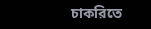চাকরিতে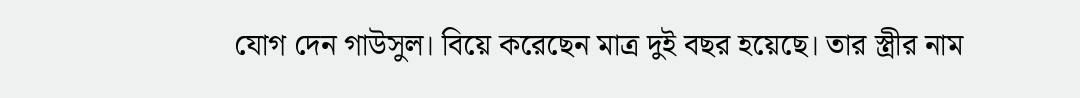যোগ দেন গাউসুল। বিয়ে করেছেন মাত্র দুই বছর হয়েছে। তার স্ত্রীর নাম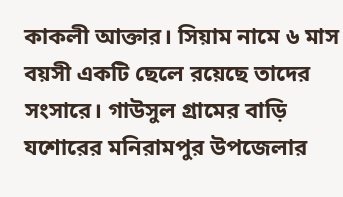কাকলী আক্তার। সিয়াম নামে ৬ মাস বয়সী একটি ছেলে রয়েছে তাদের সংসারে। গাউসুল গ্রামের বাড়ি যশোরের মনিরামপুর উপজেলার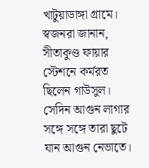খাটুয়াডাঙ্গা গ্রামে।
স্বজনরা জানান, সীতাকুণ্ড ফায়ার স্টেশনে কর্মরত ছিলেন গাউসুল। সেদিন আগুন লাগার সঙ্গে সঙ্গে তারা ছুটে যান আগুন নেভাতে।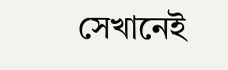সেখানেই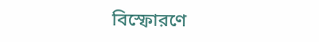বিস্ফোরণে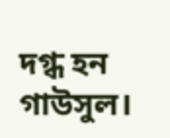দগ্ধ হন গাউসুল।